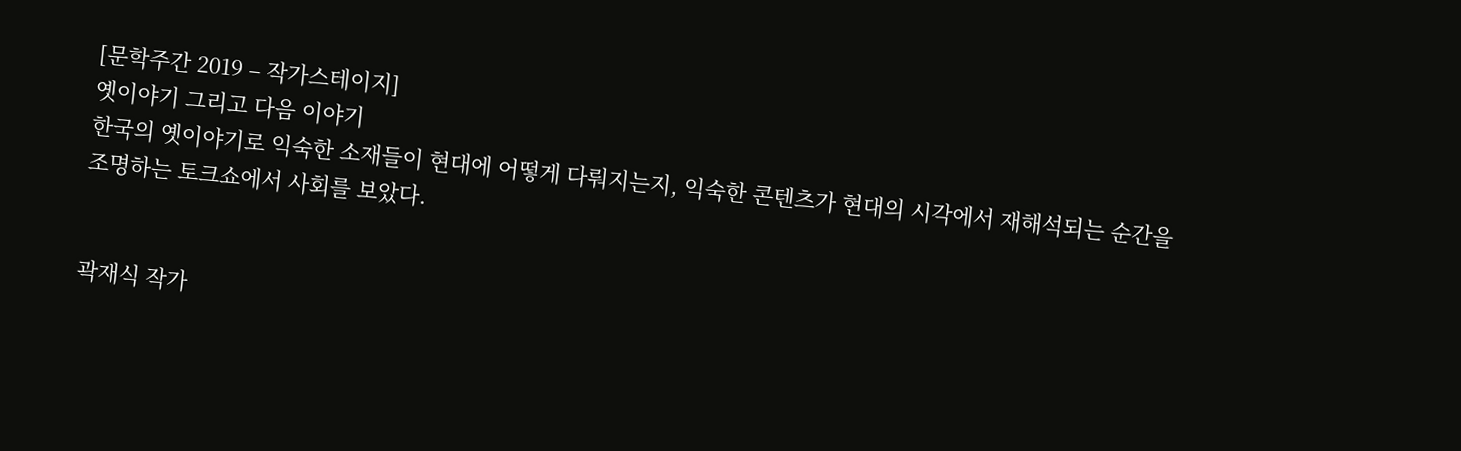[문학주간 2019 – 작가스테이지]
옛이야기 그리고 다음 이야기
한국의 옛이야기로 익숙한 소재들이 현대에 어떻게 다뤄지는지, 익숙한 콘텐츠가 현대의 시각에서 재해석되는 순간을 조명하는 토크쇼에서 사회를 보았다.


곽재식 작가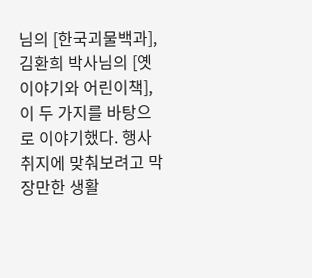님의 [한국괴물백과], 김환희 박사님의 [옛이야기와 어린이책], 이 두 가지를 바탕으로 이야기했다. 행사 취지에 맞춰보려고 막 장만한 생활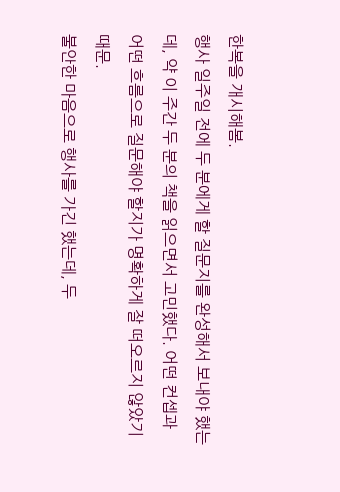한복을 개시해봄.
행사 일주일 전에 두 분에게 할 질문지를 완성해서 보내야 했는데, 약 이 주간 두 분의 책을 읽으면서 고민했다. 어떤 컨셉과 어떤 흐름으로 질문해야 할지가 명확하게 잘 떠오르지 않았기 때문.
불안한 마음으로 행사를 가긴 했는데, 두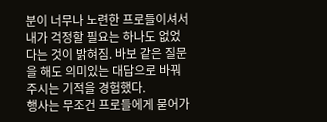분이 너무나 노련한 프로들이셔서 내가 걱정할 필요는 하나도 없었다는 것이 밝혀짐. 바보 같은 질문을 해도 의미있는 대답으로 바꿔주시는 기적을 경험했다.
행사는 무조건 프로들에게 묻어가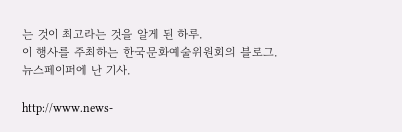는 것이 최고라는 것을 알게 된 하루.
이 행사를 주최하는 한국문화예술위원회의 블로그.
뉴스페이퍼에 난 기사.

http://www.news-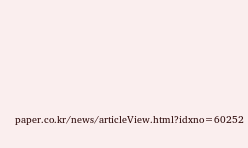paper.co.kr/news/articleView.html?idxno=60252